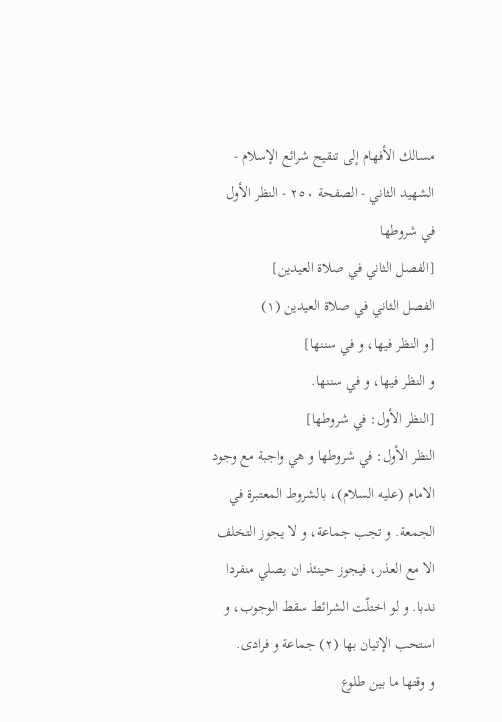مسالك الأفهام إلى تنقيح شرائع الإسلام - الشهيد الثاني - الصفحة ٢٥٠ - النظر الأول في شروطها
[الفصل الثاني في صلاة العيدين]
الفصل الثاني في صلاة العيدين (١)
[و النظر فيها، و في سننها]
و النظر فيها، و في سننها.
[النظر الأول: في شروطها]
النظر الأول: في شروطها و هي واجبة مع وجود الامام (عليه السلام)، بالشروط المعتبرة في الجمعة. و تجب جماعة، و لا يجوز التخلف الا مع العذر، فيجوز حينئذ ان يصلي منفردا ندبا. و لو اختلّت الشرائط سقط الوجوب، و استحب الإتيان بها (٢) جماعة و فرادى.
و وقتها ما بين طلوع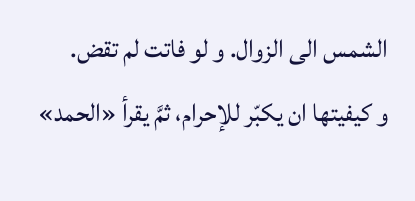الشمس الى الزوال. و لو فاتت لم تقض.
و كيفيتها ان يكبّر للإحرام، ثمَّ يقرأ «الحمد»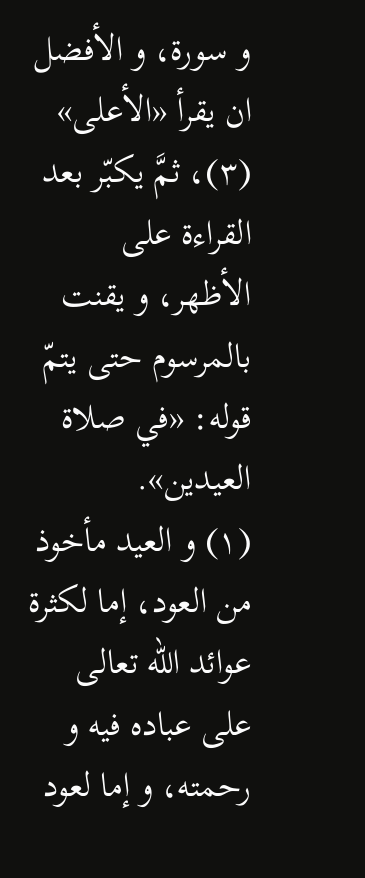و سورة، و الأفضل ان يقرأ «الأعلى» (٣)، ثمَّ يكبّر بعد القراءة على الأظهر، و يقنت بالمرسوم حتى يتمّ
قوله: «في صلاة العيدين».
(١) و العيد مأخوذ من العود، إما لكثرة عوائد اللّه تعالى على عباده فيه و رحمته، و إما لعود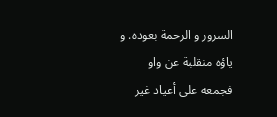السرور و الرحمة بعوده. و ياؤه منقلبة عن واو فجمعه على أعياد غير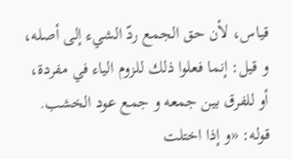قياس، لأن حق الجمع ردّ الشيء إلى أصله، و قيل: إنما فعلوا ذلك للزوم الياء في مفردة، أو للفرق بين جمعه و جمع عود الخشب.
قوله: «و إذا اختلت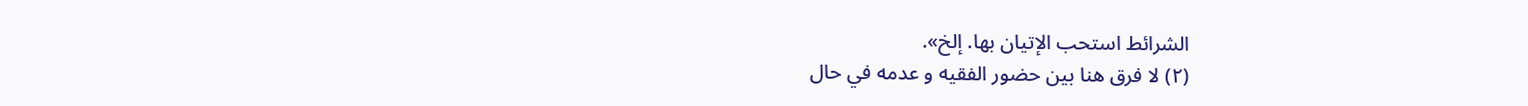الشرائط استحب الإتيان بها. إلخ».
(٢) لا فرق هنا بين حضور الفقيه و عدمه في حال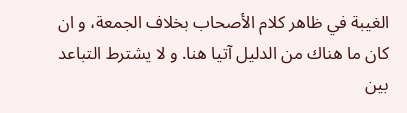الغيبة في ظاهر كلام الأصحاب بخلاف الجمعة، و ان كان ما هناك من الدليل آتيا هنا. و لا يشترط التباعد بين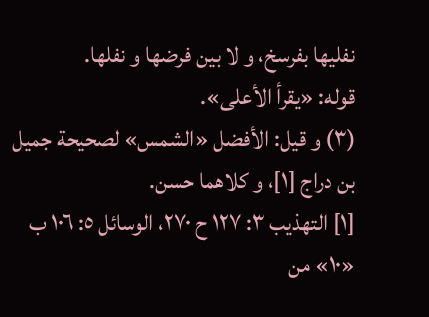نفليها بفرسخ، و لا بين فرضها و نفلها.
قوله: «يقرأ الأعلى».
(٣) و قيل: الأفضل «الشمس» لصحيحة جميل بن دراج [١]، و كلاهما حسن.
[١] التهذيب ٣: ١٢٧ ح ٢٧٠، الوسائل ٥: ١٠٦ ب «١٠» من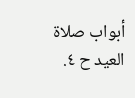أبواب صلاة العيد ح ٤.